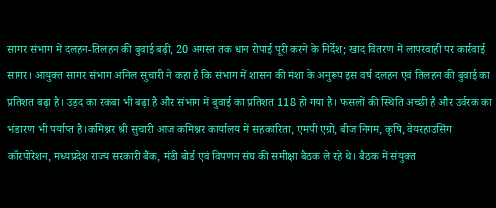सागर संभाग में दलहन-तिलहन की बुवाई बढ़ी, 20 अगस्त तक धान रोपाई पूरी करने के निर्देश; खाद वितरण में लापरवाही पर कार्रवाई
सागर। आयुक्त सागर संभाग अनिल सुचारी ने कहा है कि संभाग में शासन की मंशा के अनुरूप इस वर्ष दलहन एवं तिलहन की बुवाई का प्रतिशत बढ़ा है। उड़द का रकबा भी बढ़ा है और संभाग में बुवाई का प्रतिशत 118 हो गया है। फसलों की स्थिति अच्छी है और उर्वरक का भंडारण भी पर्याप्त है।कमिश्नर श्री सुचारी आज कमिश्नर कार्यालय में सहकारिता, एमपी एग्रो, बीज निगम, कृषि, वेयरहाउसिंग कॉरपोरेशन, मध्यप्रदेश राज्य सरकारी बैंक, मंडी बोर्ड एवं विपणन संघ की समीक्षा बैठक ले रहे थे। बैठक में संयुक्त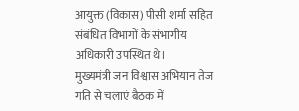आयुक्त (विकास) पीसी शर्मा सहित संबंधित विभागों के संभागीय अधिकारी उपस्थित थे।
मुख्यमंत्री जन विश्वास अभियान तेज गति से चलाएं बैठक में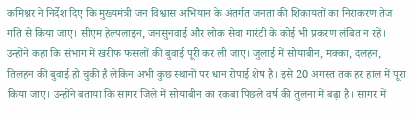कमिश्नर ने निर्देश दिए कि मुख्यमंत्री जन विश्वास अभियान के अंतर्गत जनता की शिकायतों का निराकरण तेज गति से किया जाए। सीएम हेल्पलाइन, जनसुनवाई और लोक सेवा गारंटी के कोई भी प्रकरण लंबित न रहें।
उन्होंने कहा कि संभाग में खरीफ फसलों की बुवाई पूरी कर ली जाए। जुलाई में सोयाबीन, मक्का, दलहन, तिलहन की बुवाई हो चुकी है लेकिन अभी कुछ स्थानों पर धान रोपाई शेष है। इसे 20 अगस्त तक हर हाल में पूरा किया जाए। उन्होंने बताया कि सागर जिले में सोयाबीन का रकबा पिछले वर्ष की तुलना में बढ़ा है। सागर में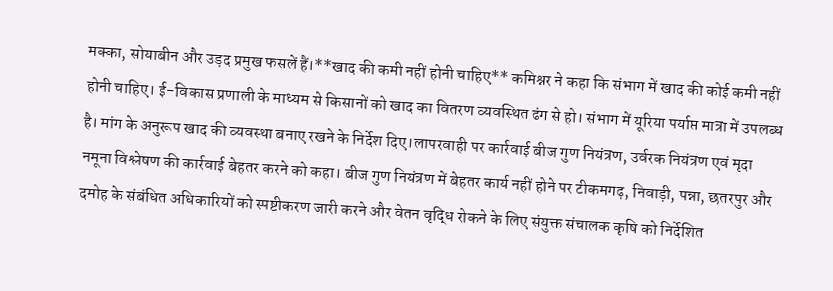मक्का, सोयाबीन और उड़द प्रमुख फसलें हैं।**खाद की कमी नहीं होनी चाहिए** कमिश्नर ने कहा कि संभाग में खाद की कोई कमी नहीं होनी चाहिए। ई-विकास प्रणाली के माध्यम से किसानों को खाद का वितरण व्यवस्थित ढंग से हो। संभाग में यूरिया पर्याप्त मात्रा में उपलब्ध है। मांग के अनुरूप खाद की व्यवस्था बनाए रखने के निर्देश दिए।लापरवाही पर कार्रवाई बीज गुण नियंत्रण, उर्वरक नियंत्रण एवं मृदा नमूना विश्लेषण की कार्रवाई बेहतर करने को कहा। बीज गुण नियंत्रण में बेहतर कार्य नहीं होने पर टीकमगढ़, निवाड़ी, पन्ना, छतरपुर और दमोह के संबंधित अधिकारियों को स्पष्टीकरण जारी करने और वेतन वृद्धि रोकने के लिए संयुक्त संचालक कृषि को निर्देशित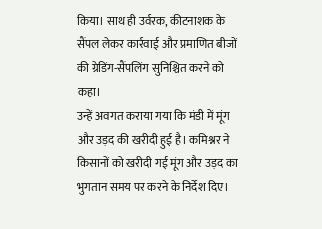किया। साथ ही उर्वरक, कीटनाशक के सैंपल लेकर कार्रवाई और प्रमाणित बीजों की ग्रेडिंग-सैंपलिंग सुनिश्चित करने को कहा।
उन्हें अवगत कराया गया कि मंडी में मूंग और उड़द की खरीदी हुई है। कमिश्नर ने किसानों को खरीदी गई मूंग और उड़द का भुगतान समय पर करने के निर्देश दिए।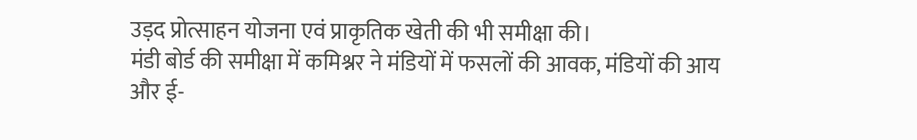उड़द प्रोत्साहन योजना एवं प्राकृतिक खेती की भी समीक्षा की।
मंडी बोर्ड की समीक्षा में कमिश्नर ने मंडियों में फसलों की आवक, मंडियों की आय और ई-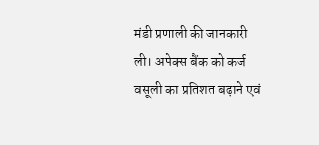मंडी प्रणाली की जानकारी ली। अपेक्स बैंक को कर्ज वसूली का प्रतिशत बढ़ाने एवं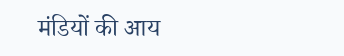मंडियों की आय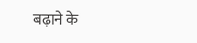बढ़ाने के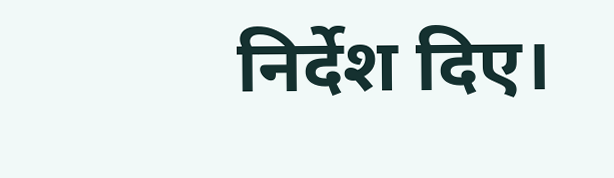निर्देश दिए।